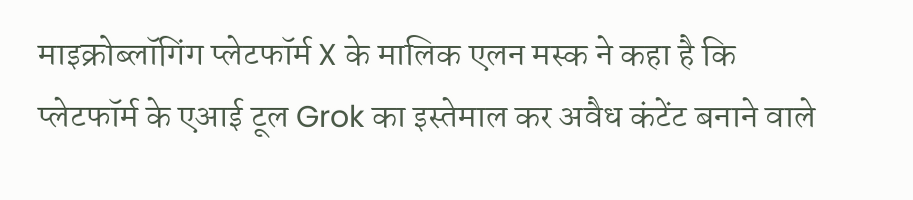माइक्रोब्लॉगिंग प्लेटफॉर्म X के मालिक एलन मस्क ने कहा है कि प्लेटफॉर्म के एआई टूल Grok का इस्तेमाल कर अवैध कंटेंट बनाने वाले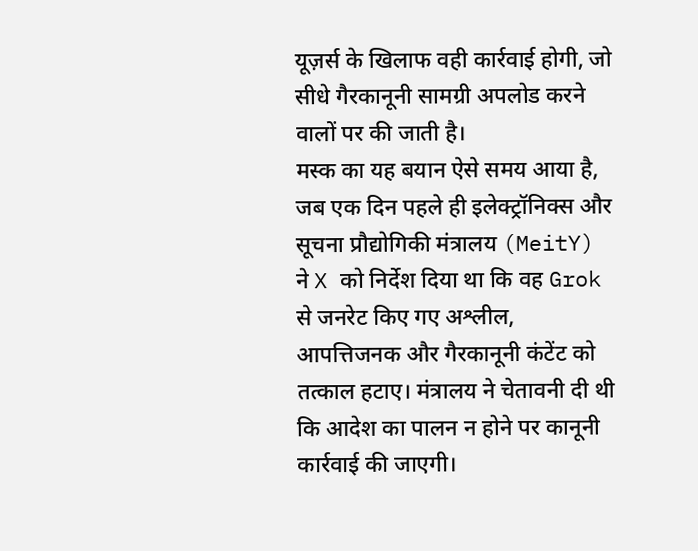यूज़र्स के खिलाफ वही कार्रवाई होगी, जो सीधे गैरकानूनी सामग्री अपलोड करने वालों पर की जाती है।
मस्क का यह बयान ऐसे समय आया है, जब एक दिन पहले ही इलेक्ट्रॉनिक्स और सूचना प्रौद्योगिकी मंत्रालय (MeitY) ने X को निर्देश दिया था कि वह Grok से जनरेट किए गए अश्लील, आपत्तिजनक और गैरकानूनी कंटेंट को तत्काल हटाए। मंत्रालय ने चेतावनी दी थी कि आदेश का पालन न होने पर कानूनी कार्रवाई की जाएगी।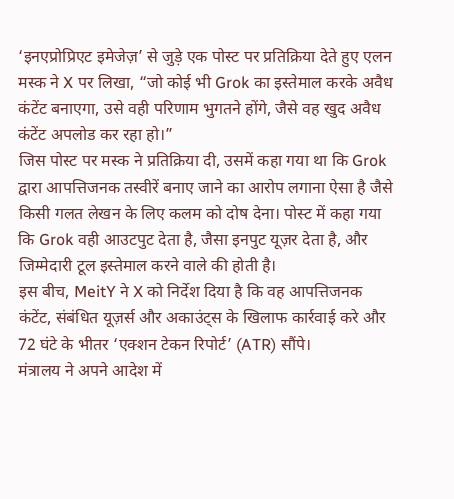‘इनएप्रोप्रिएट इमेजेज़’ से जुड़े एक पोस्ट पर प्रतिक्रिया देते हुए एलन मस्क ने X पर लिखा, “जो कोई भी Grok का इस्तेमाल करके अवैध कंटेंट बनाएगा, उसे वही परिणाम भुगतने होंगे, जैसे वह खुद अवैध कंटेंट अपलोड कर रहा हो।”
जिस पोस्ट पर मस्क ने प्रतिक्रिया दी, उसमें कहा गया था कि Grok द्वारा आपत्तिजनक तस्वीरें बनाए जाने का आरोप लगाना ऐसा है जैसे किसी गलत लेखन के लिए कलम को दोष देना। पोस्ट में कहा गया कि Grok वही आउटपुट देता है, जैसा इनपुट यूज़र देता है, और जिम्मेदारी टूल इस्तेमाल करने वाले की होती है।
इस बीच, MeitY ने X को निर्देश दिया है कि वह आपत्तिजनक कंटेंट, संबंधित यूज़र्स और अकाउंट्स के खिलाफ कार्रवाई करे और 72 घंटे के भीतर ‘एक्शन टेकन रिपोर्ट’ (ATR) सौंपे।
मंत्रालय ने अपने आदेश में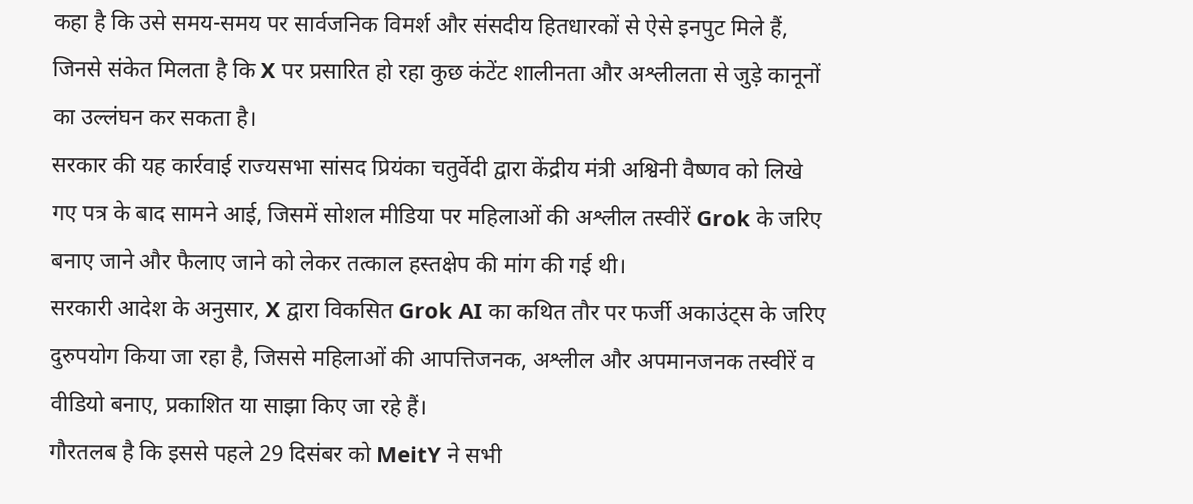कहा है कि उसे समय-समय पर सार्वजनिक विमर्श और संसदीय हितधारकों से ऐसे इनपुट मिले हैं, जिनसे संकेत मिलता है कि X पर प्रसारित हो रहा कुछ कंटेंट शालीनता और अश्लीलता से जुड़े कानूनों का उल्लंघन कर सकता है।
सरकार की यह कार्रवाई राज्यसभा सांसद प्रियंका चतुर्वेदी द्वारा केंद्रीय मंत्री अश्विनी वैष्णव को लिखे गए पत्र के बाद सामने आई, जिसमें सोशल मीडिया पर महिलाओं की अश्लील तस्वीरें Grok के जरिए बनाए जाने और फैलाए जाने को लेकर तत्काल हस्तक्षेप की मांग की गई थी।
सरकारी आदेश के अनुसार, X द्वारा विकसित Grok AI का कथित तौर पर फर्जी अकाउंट्स के जरिए दुरुपयोग किया जा रहा है, जिससे महिलाओं की आपत्तिजनक, अश्लील और अपमानजनक तस्वीरें व वीडियो बनाए, प्रकाशित या साझा किए जा रहे हैं।
गौरतलब है कि इससे पहले 29 दिसंबर को MeitY ने सभी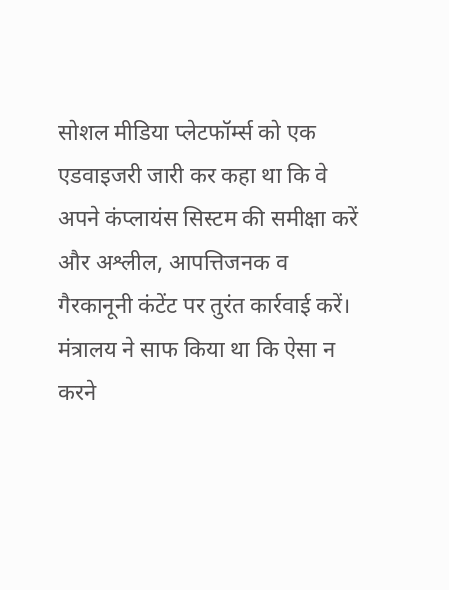सोशल मीडिया प्लेटफॉर्म्स को एक एडवाइजरी जारी कर कहा था कि वे अपने कंप्लायंस सिस्टम की समीक्षा करें और अश्लील, आपत्तिजनक व गैरकानूनी कंटेंट पर तुरंत कार्रवाई करें। मंत्रालय ने साफ किया था कि ऐसा न करने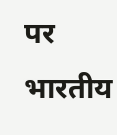पर भारतीय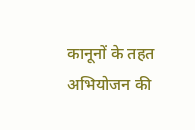कानूनों के तहत अभियोजन की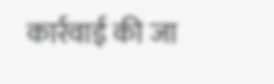कार्रवाई की जा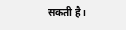सकती है।